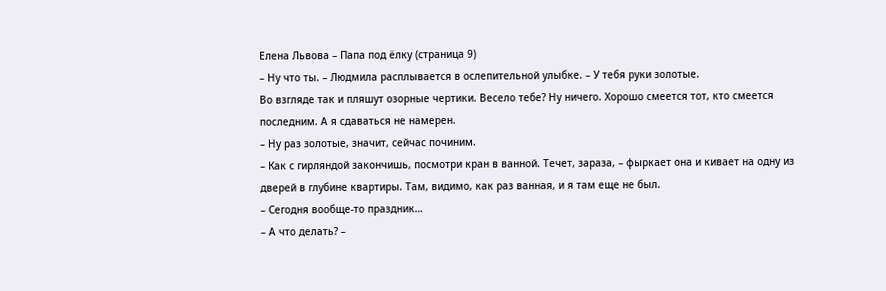Елена Львова – Папа под ёлку (страница 9)
– Ну что ты. – Людмила расплывается в ослепительной улыбке. – У тебя руки золотые.
Во взгляде так и пляшут озорные чертики. Весело тебе? Ну ничего. Хорошо смеется тот, кто смеется последним. А я сдаваться не намерен.
– Ну раз золотые, значит, сейчас починим.
– Как с гирляндой закончишь, посмотри кран в ванной. Течет, зараза, – фыркает она и кивает на одну из дверей в глубине квартиры. Там, видимо, как раз ванная, и я там еще не был.
– Сегодня вообще-то праздник…
– А что делать? –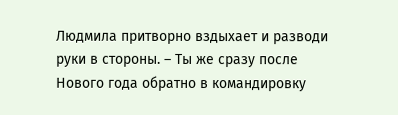Людмила притворно вздыхает и разводи руки в стороны. – Ты же сразу после Нового года обратно в командировку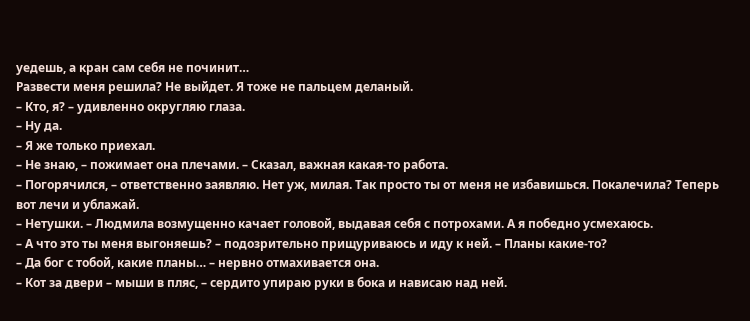уедешь, а кран сам себя не починит…
Развести меня решила? Не выйдет. Я тоже не пальцем деланый.
– Кто, я? – удивленно округляю глаза.
– Ну да.
– Я же только приехал.
– Не знаю, – пожимает она плечами. – Сказал, важная какая-то работа.
– Погорячился, – ответственно заявляю. Нет уж, милая. Так просто ты от меня не избавишься. Покалечила? Теперь вот лечи и ублажай.
– Нетушки. – Людмила возмущенно качает головой, выдавая себя с потрохами. А я победно усмехаюсь.
– А что это ты меня выгоняешь? – подозрительно прищуриваюсь и иду к ней. – Планы какие-то?
– Да бог с тобой, какие планы… – нервно отмахивается она.
– Кот за двери – мыши в пляс, – сердито упираю руки в бока и нависаю над ней.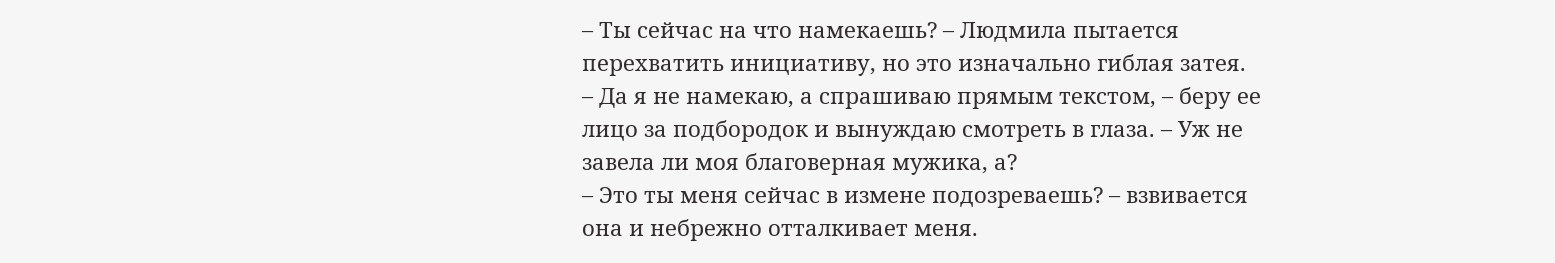– Ты сейчас на что намекаешь? – Людмила пытается перехватить инициативу, но это изначально гиблая затея.
– Да я не намекаю, а спрашиваю прямым текстом, – беру ее лицо за подбородок и вынуждаю смотреть в глаза. – Уж не завела ли моя благоверная мужика, а?
– Это ты меня сейчас в измене подозреваешь? – взвивается она и небрежно отталкивает меня.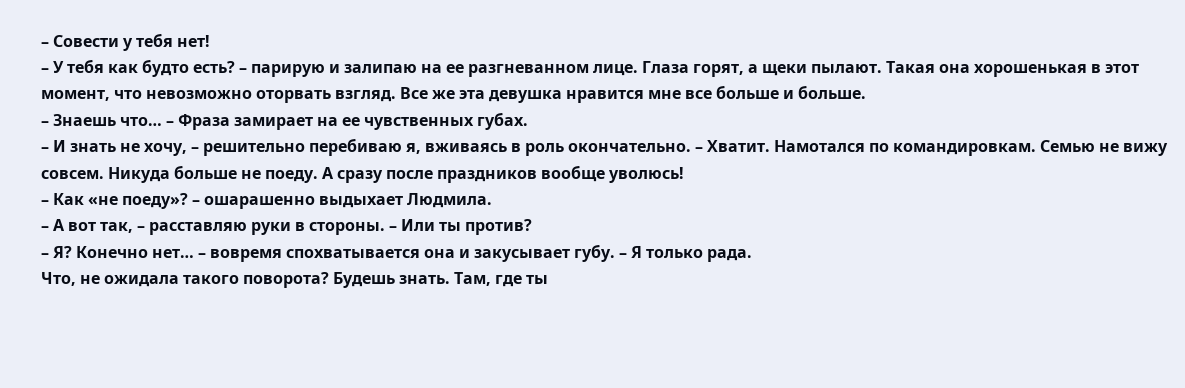– Совести у тебя нет!
– У тебя как будто есть? – парирую и залипаю на ее разгневанном лице. Глаза горят, а щеки пылают. Такая она хорошенькая в этот момент, что невозможно оторвать взгляд. Все же эта девушка нравится мне все больше и больше.
– Знаешь что… – Фраза замирает на ее чувственных губах.
– И знать не хочу, – решительно перебиваю я, вживаясь в роль окончательно. – Хватит. Намотался по командировкам. Семью не вижу совсем. Никуда больше не поеду. А сразу после праздников вообще уволюсь!
– Как «не поеду»? – ошарашенно выдыхает Людмила.
– А вот так, – расставляю руки в стороны. – Или ты против?
– Я? Конечно нет… – вовремя спохватывается она и закусывает губу. – Я только рада.
Что, не ожидала такого поворота? Будешь знать. Там, где ты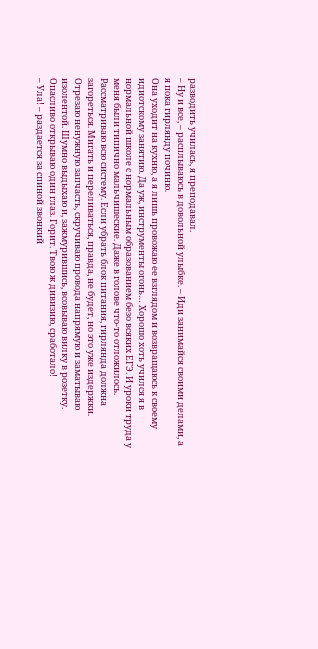разводить училась, я преподавал.
– Ну и все, – расплываюсь в довольной улыбке. – Иди занимайся своими делами, а я пока гирлянду починю.
Она уходит на кухню, а я лишь провожаю ее взглядом и возвращаюсь к своему идиотскому занятию. Да уж, инструменты огонь… Хорошо хоть учился я в нормальной школе с нормальным образованием безо всяких ЕГЭ. И уроки труда у меня были типично мальчишеские. Даже в голове что-то отложилось.
Рассматриваю всю систему. Если убрать блок питания, гирлянда должна загореться. Мигать и переливаться, правда, не будет, но это уже издержки. Отрезаю ненужную запчасть, скручиваю провода напрямую и заматываю изолентой. Шумно выдыхаю и, зажмурившись, всовываю вилку в розетку. Опасливо открываю один глаз. Горит. Твою ж дивизию, сработало!
– Ула! – раздается за спиной звонкий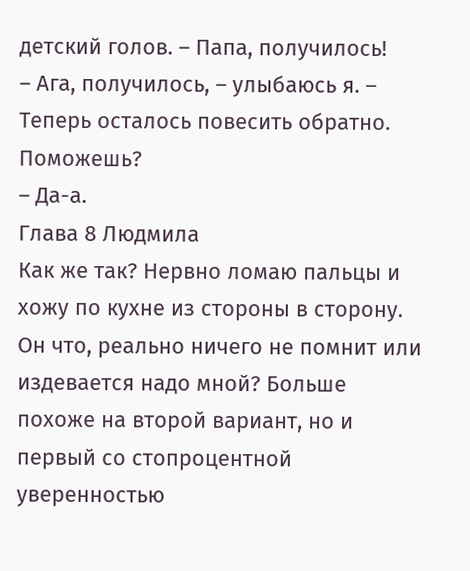детский голов. – Папа, получилось!
– Ага, получилось, – улыбаюсь я. – Теперь осталось повесить обратно. Поможешь?
– Да-а.
Глава 8 Людмила
Как же так? Нервно ломаю пальцы и хожу по кухне из стороны в сторону. Он что, реально ничего не помнит или издевается надо мной? Больше похоже на второй вариант, но и первый со стопроцентной уверенностью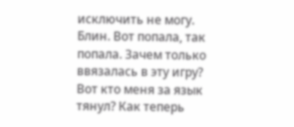исключить не могу.
Блин. Вот попала, так попала. Зачем только ввязалась в эту игру? Вот кто меня за язык тянул? Как теперь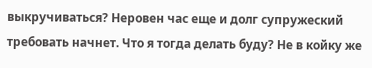выкручиваться? Неровен час еще и долг супружеский требовать начнет. Что я тогда делать буду? Не в койку же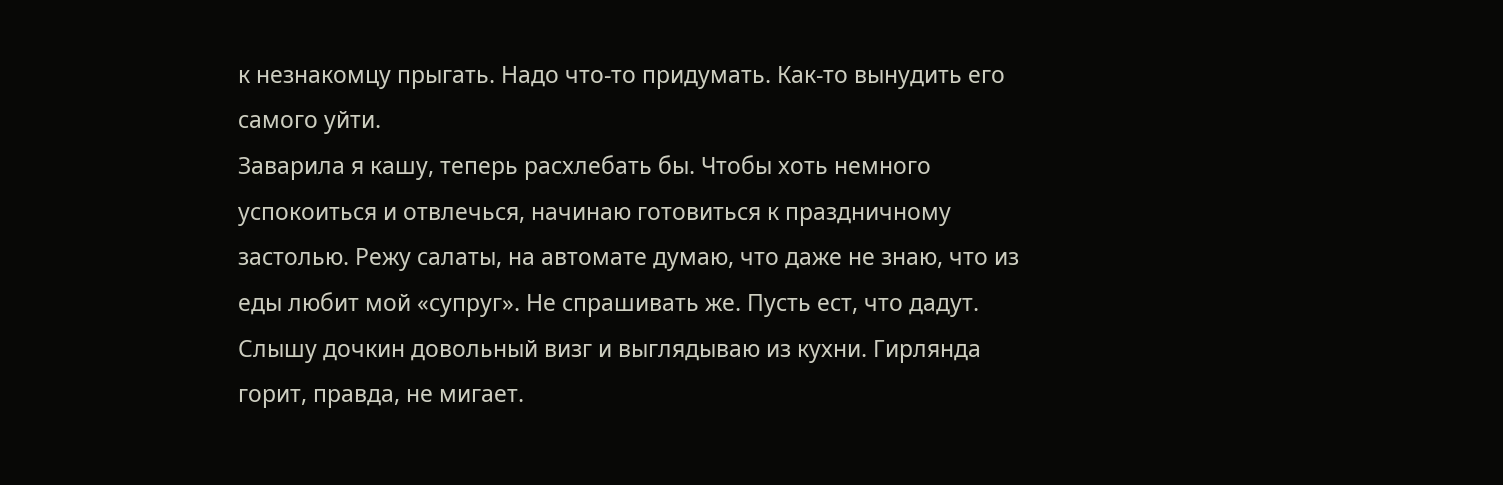к незнакомцу прыгать. Надо что-то придумать. Как-то вынудить его самого уйти.
Заварила я кашу, теперь расхлебать бы. Чтобы хоть немного успокоиться и отвлечься, начинаю готовиться к праздничному застолью. Режу салаты, на автомате думаю, что даже не знаю, что из еды любит мой «супруг». Не спрашивать же. Пусть ест, что дадут.
Слышу дочкин довольный визг и выглядываю из кухни. Гирлянда горит, правда, не мигает.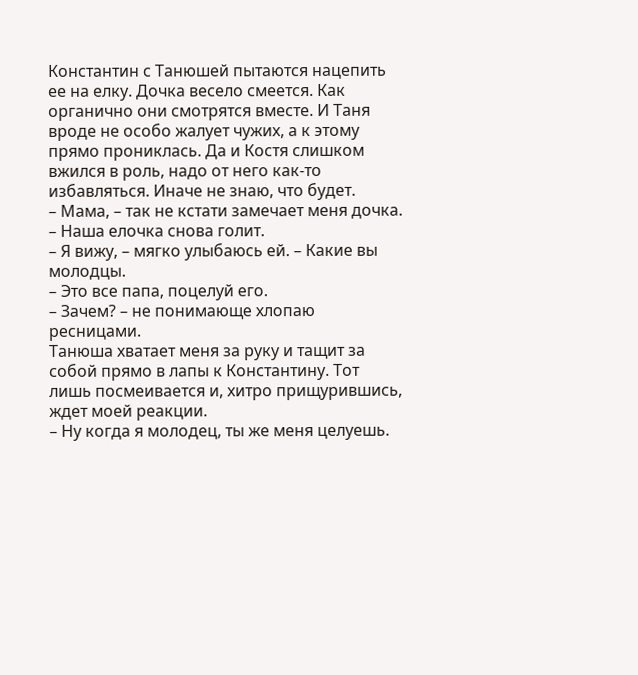Константин с Танюшей пытаются нацепить ее на елку. Дочка весело смеется. Как органично они смотрятся вместе. И Таня вроде не особо жалует чужих, а к этому прямо прониклась. Да и Костя слишком вжился в роль, надо от него как-то избавляться. Иначе не знаю, что будет.
– Мама, – так не кстати замечает меня дочка. – Наша елочка снова голит.
– Я вижу, – мягко улыбаюсь ей. – Какие вы молодцы.
– Это все папа, поцелуй его.
– Зачем? – не понимающе хлопаю ресницами.
Танюша хватает меня за руку и тащит за собой прямо в лапы к Константину. Тот лишь посмеивается и, хитро прищурившись, ждет моей реакции.
– Ну когда я молодец, ты же меня целуешь.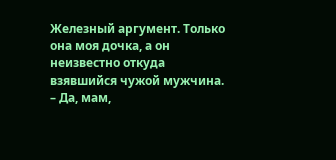Железный аргумент. Только она моя дочка, а он неизвестно откуда взявшийся чужой мужчина.
– Да, мам,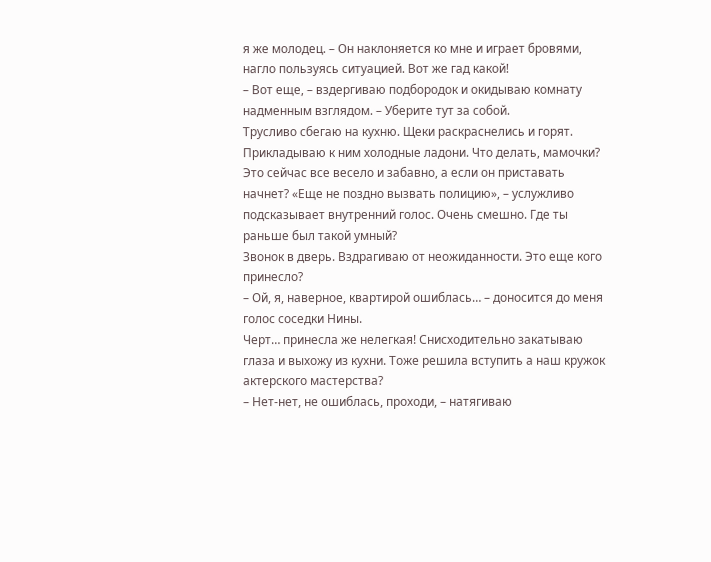я же молодец. – Он наклоняется ко мне и играет бровями, нагло пользуясь ситуацией. Вот же гад какой!
– Вот еще, – вздергиваю подбородок и окидываю комнату надменным взглядом. – Уберите тут за собой.
Трусливо сбегаю на кухню. Щеки раскраснелись и горят. Прикладываю к ним холодные ладони. Что делать, мамочки? Это сейчас все весело и забавно, а если он приставать начнет? «Еще не поздно вызвать полицию», – услужливо подсказывает внутренний голос. Очень смешно. Где ты раньше был такой умный?
Звонок в дверь. Вздрагиваю от неожиданности. Это еще кого принесло?
– Ой, я, наверное, квартирой ошиблась… – доносится до меня голос соседки Нины.
Черт… принесла же нелегкая! Снисходительно закатываю глаза и выхожу из кухни. Тоже решила вступить а наш кружок актерского мастерства?
– Нет-нет, не ошиблась, проходи, – натягиваю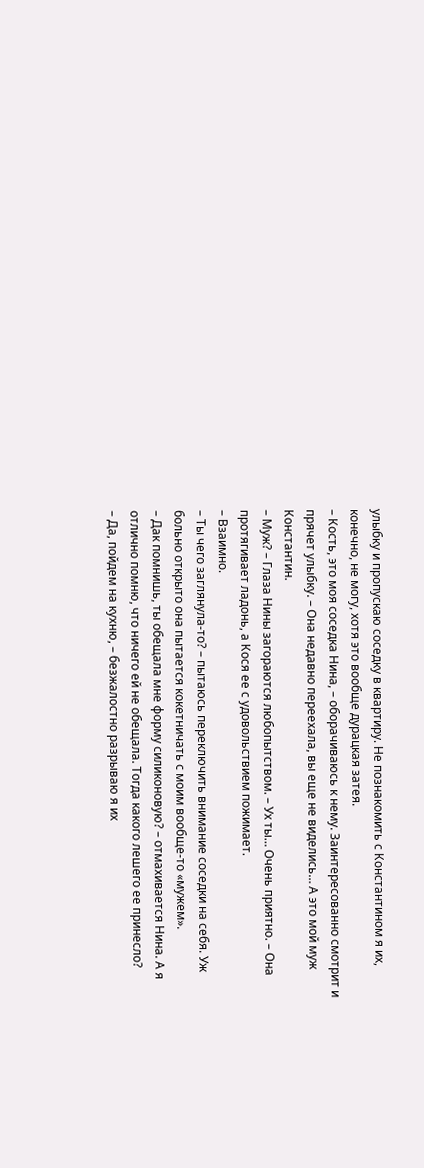улыбку и пропускаю соседку в квартиру. Не познакомить с Константином я их, конечно, не могу, хотя это вообще дурацкая затея.
– Кость, это моя соседка Нина, – оборачиваюсь к нему. Заинтересованно смотрит и прячет улыбку. – Она недавно переехала, вы еще не виделись… А это мой муж Константин.
– Муж? – Глаза Нины загораются любопытством. – Ух ты… Очень приятно. – Она протягивает ладонь, а Кося ее с удовольствием пожимает.
– Взаимно.
– Ты чего заглянула-то? – пытаюсь переключить внимание соседки на себя. Уж больно открыто она пытается кокетничать с моим вообще-то «мужем».
– Дак помнишь, ты обещала мне форму силиконовую? – отмахивается Нина. А я отлично помню, что ничего ей не обещала. Тогда какого лешего ее принесло?
– Да, пойдем на кухню, – безжалостно разрываю я их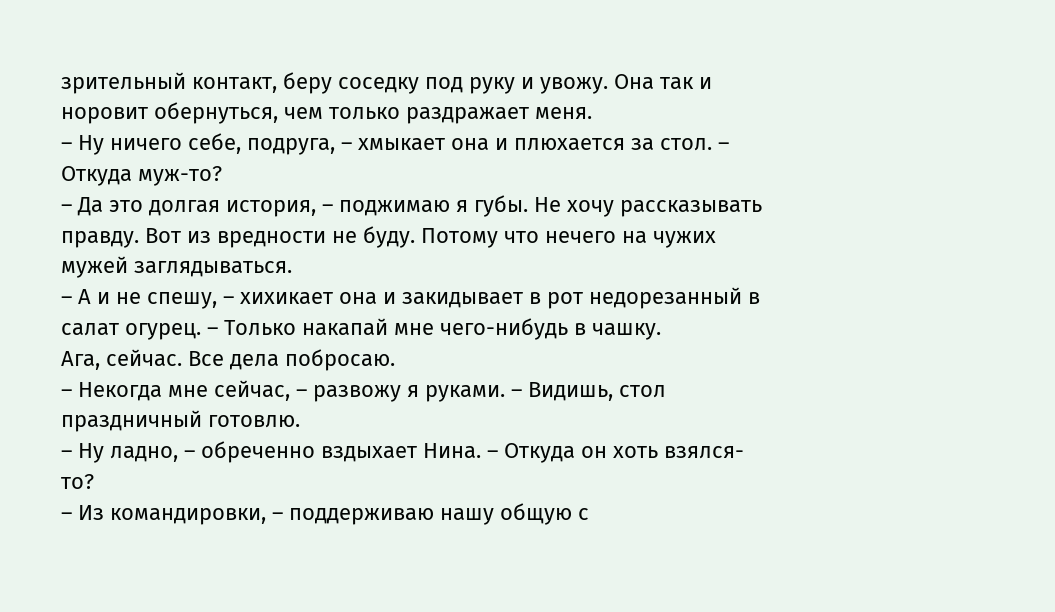зрительный контакт, беру соседку под руку и увожу. Она так и норовит обернуться, чем только раздражает меня.
– Ну ничего себе, подруга, – хмыкает она и плюхается за стол. – Откуда муж-то?
– Да это долгая история, – поджимаю я губы. Не хочу рассказывать правду. Вот из вредности не буду. Потому что нечего на чужих мужей заглядываться.
– А и не спешу, – хихикает она и закидывает в рот недорезанный в салат огурец. – Только накапай мне чего-нибудь в чашку.
Ага, сейчас. Все дела побросаю.
– Некогда мне сейчас, – развожу я руками. – Видишь, стол праздничный готовлю.
– Ну ладно, – обреченно вздыхает Нина. – Откуда он хоть взялся-то?
– Из командировки, – поддерживаю нашу общую с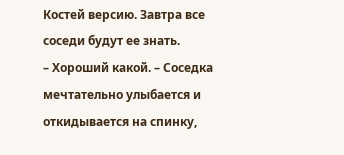Костей версию. Завтра все соседи будут ее знать.
– Хороший какой. – Соседка мечтательно улыбается и откидывается на спинку,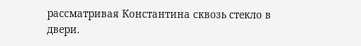рассматривая Константина сквозь стекло в двери.